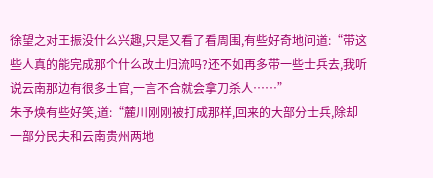徐望之对王振没什么兴趣,只是又看了看周围,有些好奇地问道:“带这些人真的能完成那个什么改土归流吗?还不如再多带一些士兵去,我听说云南那边有很多土官,一言不合就会拿刀杀人……”
朱予焕有些好笑,道:“麓川刚刚被打成那样,回来的大部分士兵,除却一部分民夫和云南贵州两地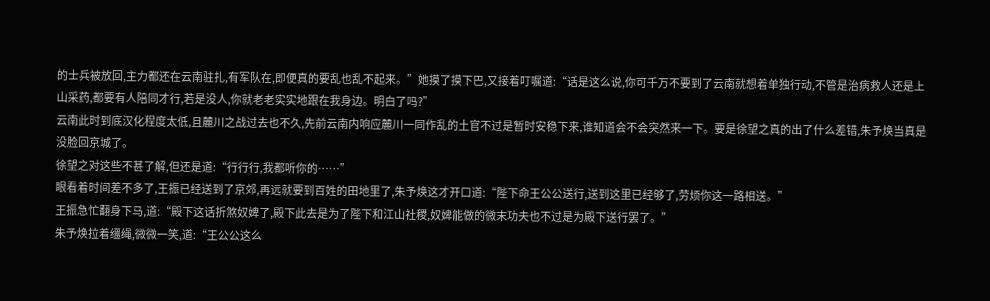的士兵被放回,主力都还在云南驻扎,有军队在,即便真的要乱也乱不起来。”她摸了摸下巴,又接着叮嘱道:“话是这么说,你可千万不要到了云南就想着单独行动,不管是治病救人还是上山采药,都要有人陪同才行,若是没人,你就老老实实地跟在我身边。明白了吗?”
云南此时到底汉化程度太低,且麓川之战过去也不久,先前云南内响应麓川一同作乱的土官不过是暂时安稳下来,谁知道会不会突然来一下。要是徐望之真的出了什么差错,朱予焕当真是没脸回京城了。
徐望之对这些不甚了解,但还是道:“行行行,我都听你的……”
眼看着时间差不多了,王振已经送到了京郊,再远就要到百姓的田地里了,朱予焕这才开口道:“陛下命王公公送行,送到这里已经够了,劳烦你这一路相送。”
王振急忙翻身下马,道:“殿下这话折煞奴婢了,殿下此去是为了陛下和江山社稷,奴婢能做的微末功夫也不过是为殿下送行罢了。”
朱予焕拉着缰绳,微微一笑,道:“王公公这么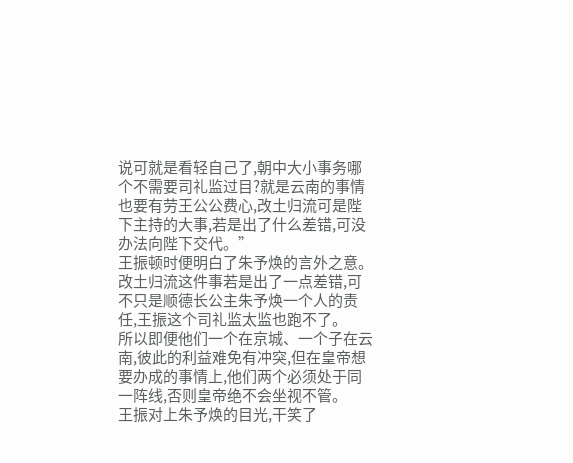说可就是看轻自己了,朝中大小事务哪个不需要司礼监过目?就是云南的事情也要有劳王公公费心,改土归流可是陛下主持的大事,若是出了什么差错,可没办法向陛下交代。”
王振顿时便明白了朱予焕的言外之意。
改土归流这件事若是出了一点差错,可不只是顺德长公主朱予焕一个人的责任,王振这个司礼监太监也跑不了。
所以即便他们一个在京城、一个子在云南,彼此的利益难免有冲突,但在皇帝想要办成的事情上,他们两个必须处于同一阵线,否则皇帝绝不会坐视不管。
王振对上朱予焕的目光,干笑了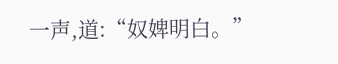一声,道:“奴婢明白。”